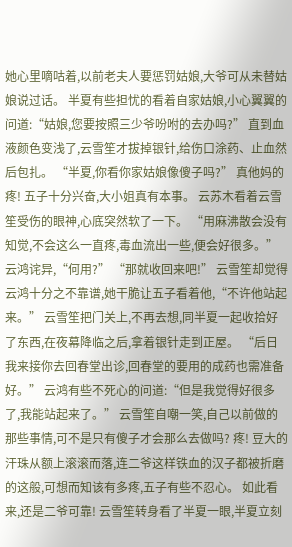她心里嘀咕着,以前老夫人要惩罚姑娘,大爷可从未替姑娘说过话。 半夏有些担忧的看着自家姑娘,小心翼翼的问道:“姑娘,您要按照三少爷吩咐的去办吗?” 直到血液颜色变浅了,云雪笙才拔掉银针,给伤口涂药、止血然后包扎。 “半夏,你看你家姑娘像傻子吗?” 真他妈的疼! 五子十分兴奋,大小姐真有本事。 云苏木看着云雪笙受伤的眼神,心底突然软了一下。 “用麻沸散会没有知觉,不会这么一直疼,毒血流出一些,便会好很多。” 云鸿诧异,“何用?” “那就收回来吧!” 云雪笙却觉得云鸿十分之不靠谱,她干脆让五子看着他,“不许他站起来。” 云雪笙把门关上,不再去想,同半夏一起收拾好了东西,在夜幕降临之后,拿着银针走到正屋。 “后日我来接你去回春堂出诊,回春堂的要用的成药也需准备好。” 云鸿有些不死心的问道:“但是我觉得好很多了,我能站起来了。” 云雪笙自嘲一笑,自己以前做的那些事情,可不是只有傻子才会那么去做吗? 疼! 豆大的汗珠从额上滚滚而落,连二爷这样铁血的汉子都被折磨的这般,可想而知该有多疼,五子有些不忍心。 如此看来,还是二爷可靠! 云雪笙转身看了半夏一眼,半夏立刻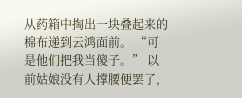从药箱中掏出一块叠起来的棉布递到云鸿面前。 “可是他们把我当傻子。” 以前姑娘没有人撑腰便罢了,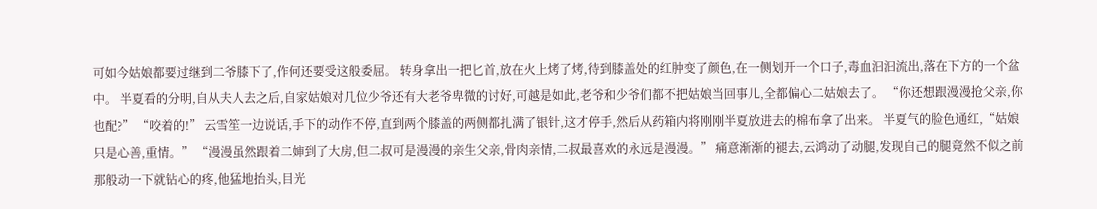可如今姑娘都要过继到二爷膝下了,作何还要受这般委屈。 转身拿出一把匕首,放在火上烤了烤,待到膝盖处的红肿变了颜色,在一侧划开一个口子,毒血汩汩流出,落在下方的一个盆中。 半夏看的分明,自从夫人去之后,自家姑娘对几位少爷还有大老爷卑微的讨好,可越是如此,老爷和少爷们都不把姑娘当回事儿,全都偏心二姑娘去了。 “你还想跟漫漫抢父亲,你也配?” “咬着的!” 云雪笙一边说话,手下的动作不停,直到两个膝盖的两侧都扎满了银针,这才停手,然后从药箱内将刚刚半夏放进去的棉布拿了出来。 半夏气的脸色通红,“姑娘只是心善,重情。” “漫漫虽然跟着二婶到了大房,但二叔可是漫漫的亲生父亲,骨肉亲情,二叔最喜欢的永远是漫漫。” 痛意渐渐的褪去,云鸿动了动腿,发现自己的腿竟然不似之前那般动一下就钻心的疼,他猛地抬头,目光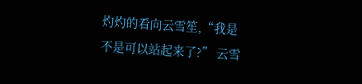灼灼的看向云雪笙,“我是不是可以站起来了?” 云雪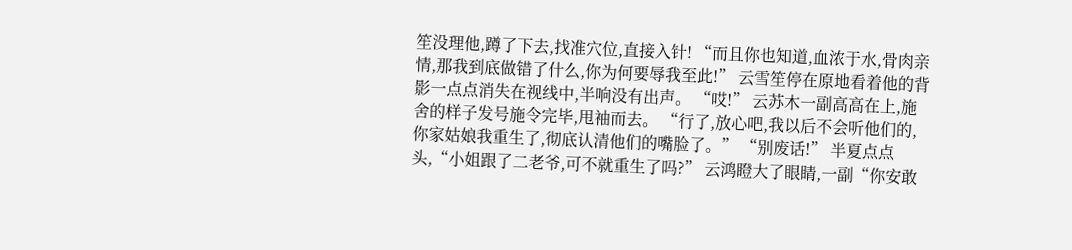笙没理他,蹲了下去,找准穴位,直接入针! “而且你也知道,血浓于水,骨肉亲情,那我到底做错了什么,你为何要辱我至此!” 云雪笙停在原地看着他的背影一点点消失在视线中,半响没有出声。 “哎!” 云苏木一副高高在上,施舍的样子发号施令完毕,甩袖而去。 “行了,放心吧,我以后不会听他们的,你家姑娘我重生了,彻底认清他们的嘴脸了。” “别废话!” 半夏点点头,“小姐跟了二老爷,可不就重生了吗?” 云鸿瞪大了眼睛,一副“你安敢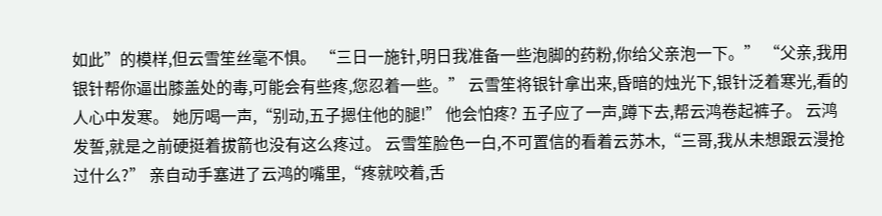如此”的模样,但云雪笙丝毫不惧。 “三日一施针,明日我准备一些泡脚的药粉,你给父亲泡一下。” “父亲,我用银针帮你逼出膝盖处的毒,可能会有些疼,您忍着一些。” 云雪笙将银针拿出来,昏暗的烛光下,银针泛着寒光,看的人心中发寒。 她厉喝一声,“别动,五子摁住他的腿!” 他会怕疼? 五子应了一声,蹲下去,帮云鸿卷起裤子。 云鸿发誓,就是之前硬挺着拔箭也没有这么疼过。 云雪笙脸色一白,不可置信的看着云苏木,“三哥,我从未想跟云漫抢过什么?” 亲自动手塞进了云鸿的嘴里,“疼就咬着,舌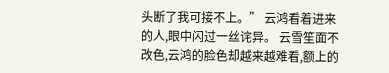头断了我可接不上。” 云鸿看着进来的人,眼中闪过一丝诧异。 云雪笙面不改色,云鸿的脸色却越来越难看,额上的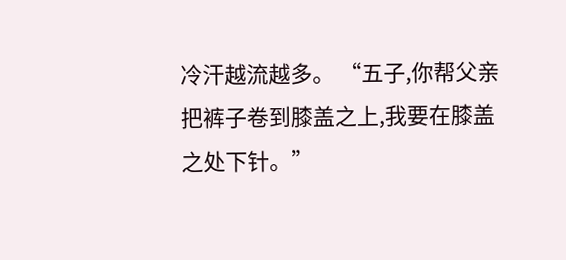冷汗越流越多。 “五子,你帮父亲把裤子卷到膝盖之上,我要在膝盖之处下针。”